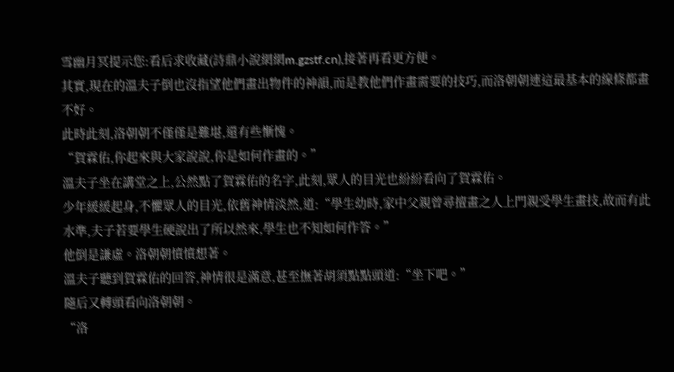雪幽月冥提示您:看后求收藏(詩鼎小說網網m.gzstf.cn),接著再看更方便。
其實,現在的溫夫子倒也沒指望他們畫出物件的神韻,而是教他們作畫需要的技巧,而洛朝朝連這最基本的線條都畫不好。
此時此刻,洛朝朝不僅僅是難堪,還有些慚愧。
“賀霖佑,你起來與大家說說,你是如何作畫的。”
溫夫子坐在講堂之上,公然點了賀霖佑的名字,此刻,眾人的目光也紛紛看向了賀霖佑。
少年緩緩起身,不懼眾人的目光,依舊神情淡然,道:“學生幼時,家中父親曾尋擅畫之人上門親受學生畫技,故而有此水準,夫子若要學生硬說出了所以然來,學生也不知如何作答。”
他倒是謙虛。洛朝朝憤憤想著。
溫夫子聽到賀霖佑的回答,神情很是滿意,甚至撫著胡須點點頭道:“坐下吧。”
隨后又轉頭看向洛朝朝。
“洛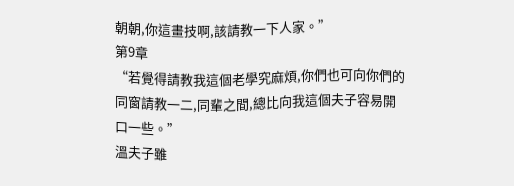朝朝,你這畫技啊,該請教一下人家。”
第9章
“若覺得請教我這個老學究麻煩,你們也可向你們的同窗請教一二,同輩之間,總比向我這個夫子容易開口一些。”
溫夫子雖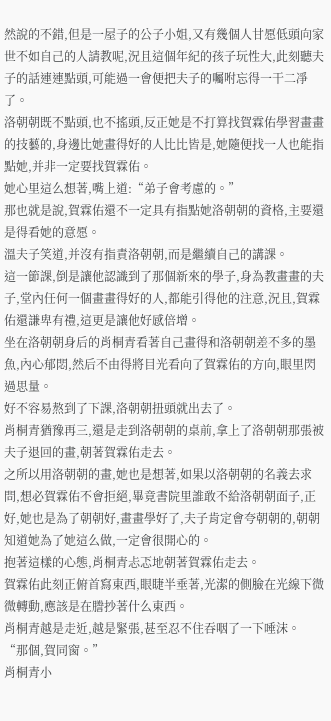然說的不錯,但是一屋子的公子小姐,又有幾個人甘愿低頭向家世不如自己的人請教呢,況且這個年紀的孩子玩性大,此刻聽夫子的話連連點頭,可能過一會便把夫子的囑咐忘得一干二凈了。
洛朝朝既不點頭,也不搖頭,反正她是不打算找賀霖佑學習畫畫的技藝的,身邊比她畫得好的人比比皆是,她隨便找一人也能指點她,并非一定要找賀霖佑。
她心里這么想著,嘴上道:“弟子會考慮的。”
那也就是說,賀霖佑還不一定具有指點她洛朝朝的資格,主要還是得看她的意愿。
溫夫子笑道,并沒有指責洛朝朝,而是繼續自己的講課。
這一節課,倒是讓他認識到了那個新來的學子,身為教畫畫的夫子,堂內任何一個畫畫得好的人,都能引得他的注意,況且,賀霖佑還謙卑有禮,這更是讓他好感倍增。
坐在洛朝朝身后的肖桐青看著自己畫得和洛朝朝差不多的墨魚,內心郁悶,然后不由得將目光看向了賀霖佑的方向,眼里閃過思量。
好不容易熬到了下課,洛朝朝扭頭就出去了。
肖桐青猶豫再三,還是走到洛朝朝的桌前,拿上了洛朝朝那張被夫子退回的畫,朝著賀霖佑走去。
之所以用洛朝朝的畫,她也是想著,如果以洛朝朝的名義去求問,想必賀霖佑不會拒絕,畢竟書院里誰敢不給洛朝朝面子,正好,她也是為了朝朝好,畫畫學好了,夫子肯定會夸朝朝的,朝朝知道她為了她這么做,一定會很開心的。
抱著這樣的心態,肖桐青忐忑地朝著賀霖佑走去。
賀霖佑此刻正俯首寫東西,眼睫半垂著,光潔的側臉在光線下微微轉動,應該是在謄抄著什么東西。
肖桐青越是走近,越是緊張,甚至忍不住吞咽了一下唾沫。
“那個,賀同窗。”
肖桐青小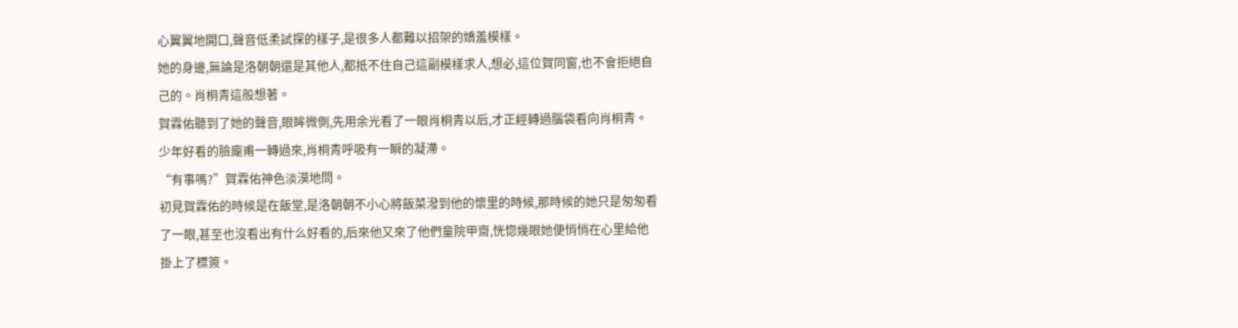心翼翼地開口,聲音低柔試探的樣子,是很多人都難以招架的嬌羞模樣。
她的身邊,無論是洛朝朝還是其他人,都抵不住自己這副模樣求人,想必,這位賀同窗,也不會拒絕自己的。肖桐青這般想著。
賀霖佑聽到了她的聲音,眼眸微側,先用余光看了一眼肖桐青以后,才正經轉過腦袋看向肖桐青。
少年好看的臉龐甫一轉過來,肖桐青呼吸有一瞬的凝滯。
“有事嗎?”賀霖佑神色淡漠地問。
初見賀霖佑的時候是在飯堂,是洛朝朝不小心將飯菜潑到他的懷里的時候,那時候的她只是匆匆看了一眼,甚至也沒看出有什么好看的,后來他又來了他們童院甲齋,恍惚幾眼她便悄悄在心里給他掛上了標簽。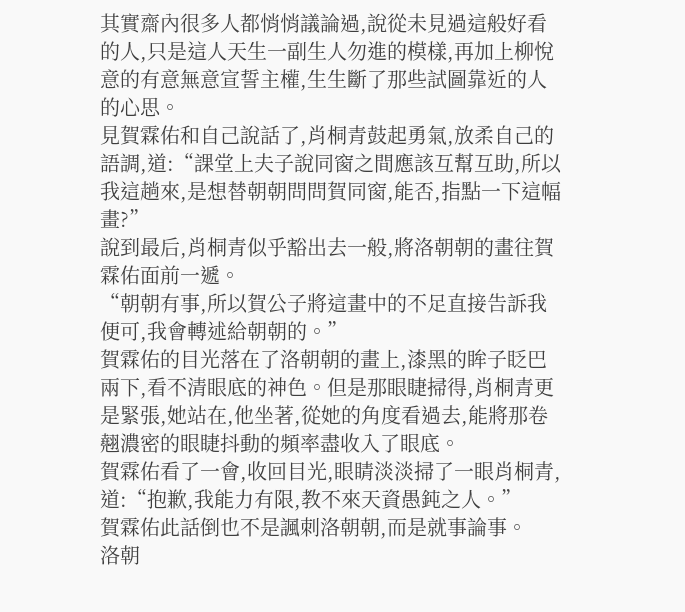其實齋內很多人都悄悄議論過,說從未見過這般好看的人,只是這人天生一副生人勿進的模樣,再加上柳悅意的有意無意宣誓主權,生生斷了那些試圖靠近的人的心思。
見賀霖佑和自己說話了,肖桐青鼓起勇氣,放柔自己的語調,道:“課堂上夫子說同窗之間應該互幫互助,所以我這趟來,是想替朝朝問問賀同窗,能否,指點一下這幅畫?”
說到最后,肖桐青似乎豁出去一般,將洛朝朝的畫往賀霖佑面前一遞。
“朝朝有事,所以賀公子將這畫中的不足直接告訴我便可,我會轉述給朝朝的。”
賀霖佑的目光落在了洛朝朝的畫上,漆黑的眸子眨巴兩下,看不清眼底的神色。但是那眼睫掃得,肖桐青更是緊張,她站在,他坐著,從她的角度看過去,能將那卷翹濃密的眼睫抖動的頻率盡收入了眼底。
賀霖佑看了一會,收回目光,眼睛淡淡掃了一眼肖桐青,道:“抱歉,我能力有限,教不來天資愚鈍之人。”
賀霖佑此話倒也不是諷刺洛朝朝,而是就事論事。
洛朝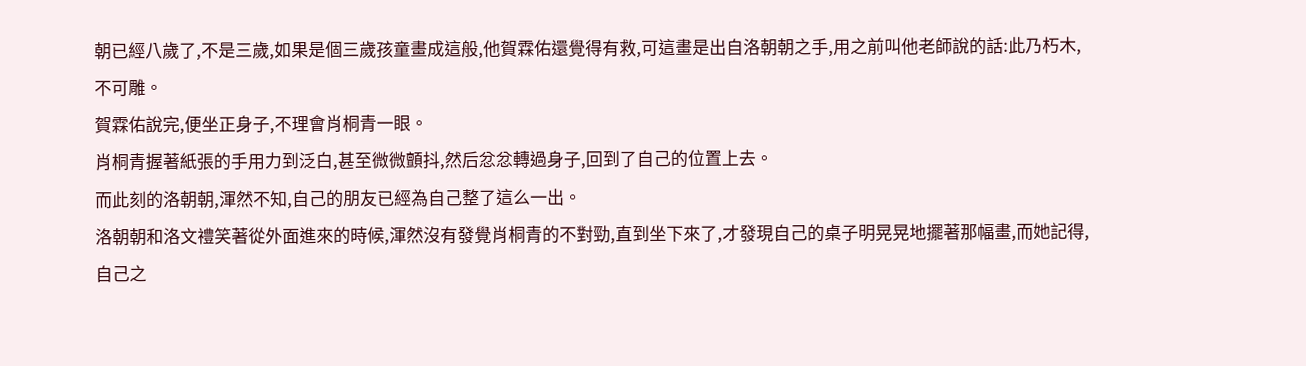朝已經八歲了,不是三歲,如果是個三歲孩童畫成這般,他賀霖佑還覺得有救,可這畫是出自洛朝朝之手,用之前叫他老師說的話:此乃朽木,不可雕。
賀霖佑說完,便坐正身子,不理會肖桐青一眼。
肖桐青握著紙張的手用力到泛白,甚至微微顫抖,然后忿忿轉過身子,回到了自己的位置上去。
而此刻的洛朝朝,渾然不知,自己的朋友已經為自己整了這么一出。
洛朝朝和洛文禮笑著從外面進來的時候,渾然沒有發覺肖桐青的不對勁,直到坐下來了,才發現自己的桌子明晃晃地擺著那幅畫,而她記得,自己之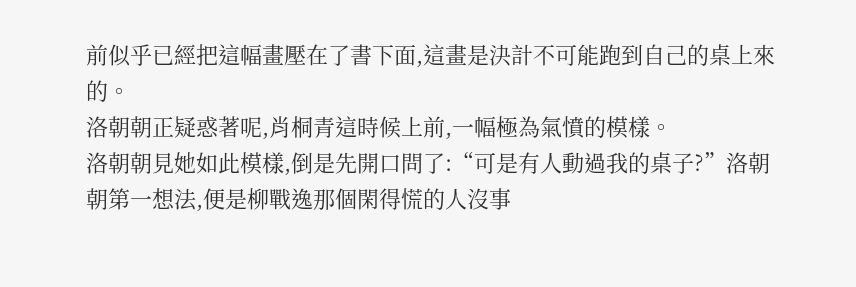前似乎已經把這幅畫壓在了書下面,這畫是決計不可能跑到自己的桌上來的。
洛朝朝正疑惑著呢,肖桐青這時候上前,一幅極為氣憤的模樣。
洛朝朝見她如此模樣,倒是先開口問了:“可是有人動過我的桌子?”洛朝朝第一想法,便是柳戰逸那個閑得慌的人沒事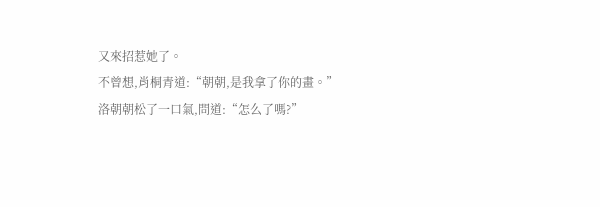又來招惹她了。
不曾想,肖桐青道:“朝朝,是我拿了你的畫。”
洛朝朝松了一口氣,問道:“怎么了嗎?”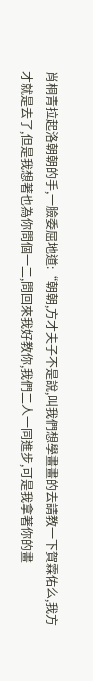肖桐青拉起洛朝朝的手,一臉委屈地道:“朝朝,方才夫子不是說,叫我們想學畫畫的去請教一下賀霖佑么,我方才就是去了,但是我想著也為你問個一二,問回來我好教你,我們二人一同進步,可是我拿著你的畫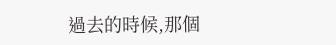過去的時候,那個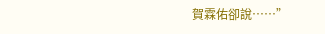賀霖佑卻說……”